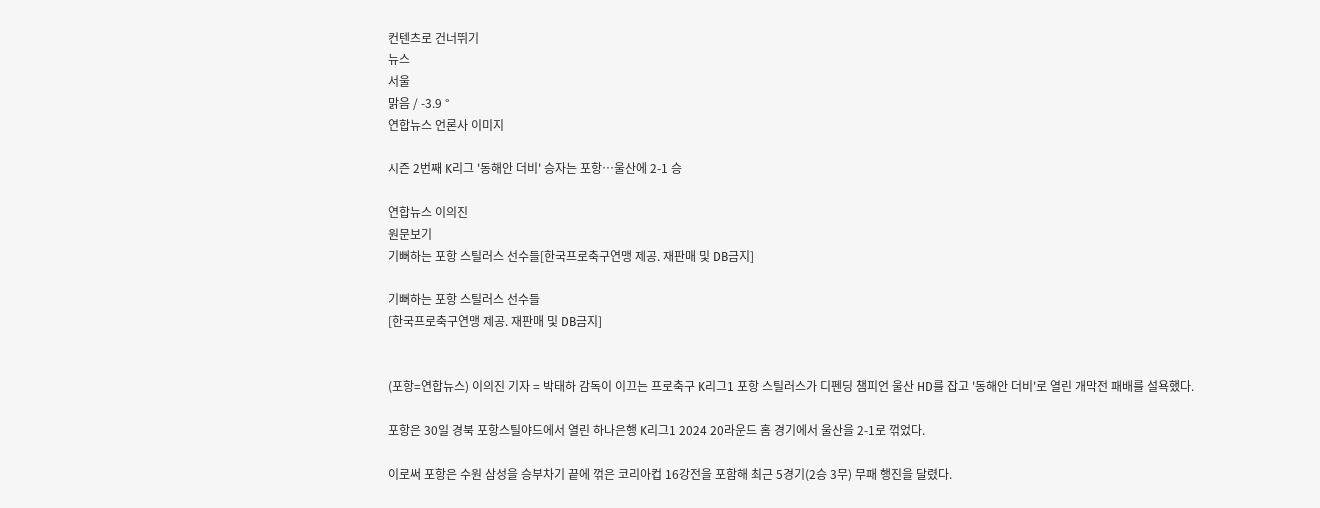컨텐츠로 건너뛰기
뉴스
서울
맑음 / -3.9 °
연합뉴스 언론사 이미지

시즌 2번째 K리그 '동해안 더비' 승자는 포항…울산에 2-1 승

연합뉴스 이의진
원문보기
기뻐하는 포항 스틸러스 선수들[한국프로축구연맹 제공. 재판매 및 DB금지]

기뻐하는 포항 스틸러스 선수들
[한국프로축구연맹 제공. 재판매 및 DB금지]


(포항=연합뉴스) 이의진 기자 = 박태하 감독이 이끄는 프로축구 K리그1 포항 스틸러스가 디펜딩 챔피언 울산 HD를 잡고 '동해안 더비'로 열린 개막전 패배를 설욕했다.

포항은 30일 경북 포항스틸야드에서 열린 하나은행 K리그1 2024 20라운드 홈 경기에서 울산을 2-1로 꺾었다.

이로써 포항은 수원 삼성을 승부차기 끝에 꺾은 코리아컵 16강전을 포함해 최근 5경기(2승 3무) 무패 행진을 달렸다.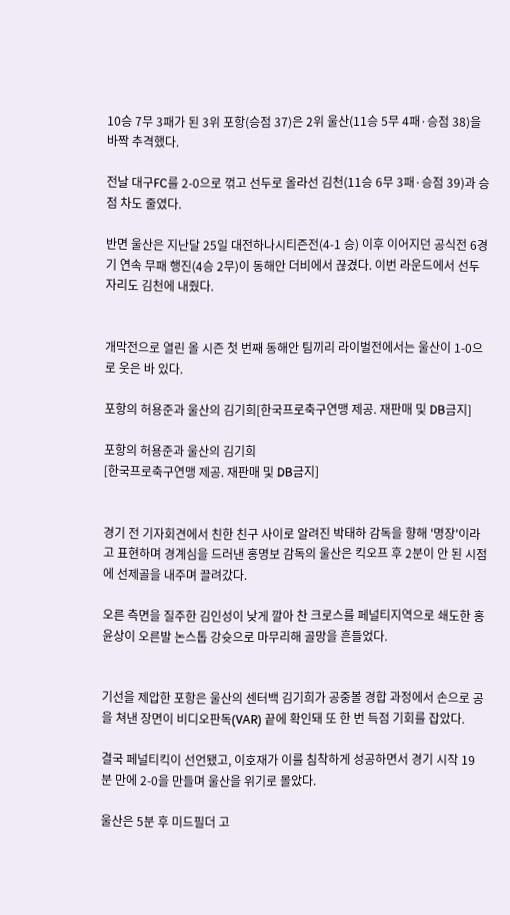10승 7무 3패가 된 3위 포항(승점 37)은 2위 울산(11승 5무 4패·승점 38)을 바짝 추격했다.

전날 대구FC를 2-0으로 꺾고 선두로 올라선 김천(11승 6무 3패·승점 39)과 승점 차도 줄였다.

반면 울산은 지난달 25일 대전하나시티즌전(4-1 승) 이후 이어지던 공식전 6경기 연속 무패 행진(4승 2무)이 동해안 더비에서 끊겼다. 이번 라운드에서 선두 자리도 김천에 내줬다.


개막전으로 열린 올 시즌 첫 번째 동해안 팀끼리 라이벌전에서는 울산이 1-0으로 웃은 바 있다.

포항의 허용준과 울산의 김기희[한국프로축구연맹 제공. 재판매 및 DB금지]

포항의 허용준과 울산의 김기희
[한국프로축구연맹 제공. 재판매 및 DB금지]


경기 전 기자회견에서 친한 친구 사이로 알려진 박태하 감독을 향해 '명장'이라고 표현하며 경계심을 드러낸 홍명보 감독의 울산은 킥오프 후 2분이 안 된 시점에 선제골을 내주며 끌려갔다.

오른 측면을 질주한 김인성이 낮게 깔아 찬 크로스를 페널티지역으로 쇄도한 홍윤상이 오른발 논스톱 강슛으로 마무리해 골망을 흔들었다.


기선을 제압한 포항은 울산의 센터백 김기희가 공중볼 경합 과정에서 손으로 공을 쳐낸 장면이 비디오판독(VAR) 끝에 확인돼 또 한 번 득점 기회를 잡았다.

결국 페널티킥이 선언됐고, 이호재가 이를 침착하게 성공하면서 경기 시작 19분 만에 2-0을 만들며 울산을 위기로 몰았다.

울산은 5분 후 미드필더 고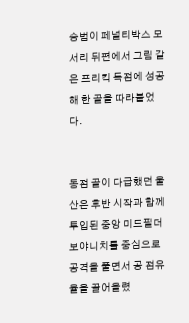승범이 페널티박스 모서리 뒤편에서 그림 같은 프리킥 득점에 성공해 한 골을 따라붙었다.


동점 골이 다급했던 울산은 후반 시작과 함께 투입된 중앙 미드필더 보야니치를 중심으로 공격을 풀면서 공 점유율을 끌어올렸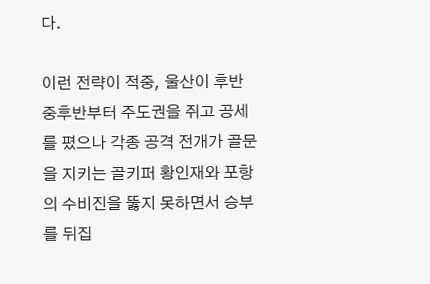다.

이런 전략이 적중, 울산이 후반 중후반부터 주도권을 쥐고 공세를 폈으나 각종 공격 전개가 골문을 지키는 골키퍼 황인재와 포항의 수비진을 뚫지 못하면서 승부를 뒤집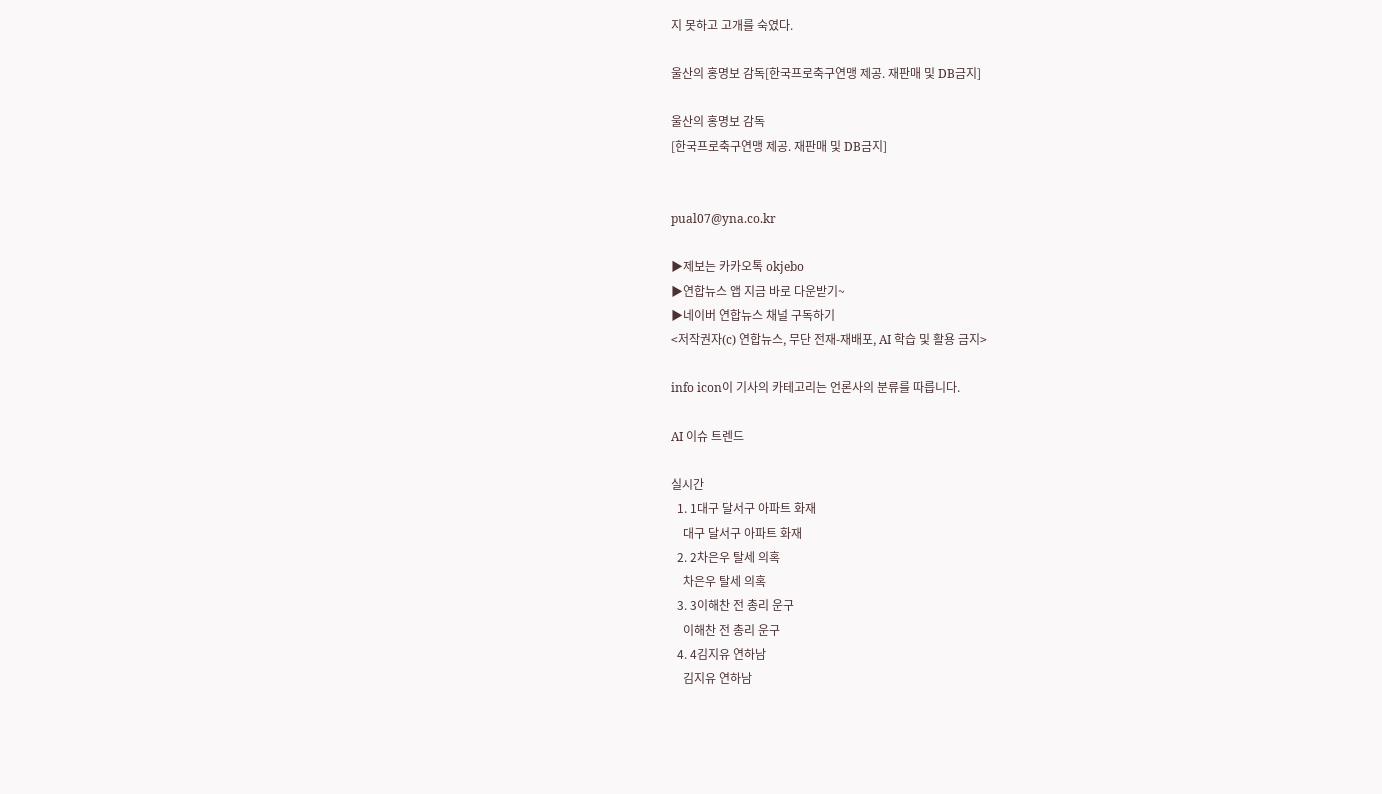지 못하고 고개를 숙였다.

울산의 홍명보 감독[한국프로축구연맹 제공. 재판매 및 DB금지]

울산의 홍명보 감독
[한국프로축구연맹 제공. 재판매 및 DB금지]


pual07@yna.co.kr

▶제보는 카카오톡 okjebo
▶연합뉴스 앱 지금 바로 다운받기~
▶네이버 연합뉴스 채널 구독하기
<저작권자(c) 연합뉴스, 무단 전재-재배포, AI 학습 및 활용 금지>

info icon이 기사의 카테고리는 언론사의 분류를 따릅니다.

AI 이슈 트렌드

실시간
  1. 1대구 달서구 아파트 화재
    대구 달서구 아파트 화재
  2. 2차은우 탈세 의혹
    차은우 탈세 의혹
  3. 3이해찬 전 총리 운구
    이해찬 전 총리 운구
  4. 4김지유 연하남
    김지유 연하남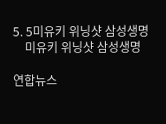5. 5미유키 위닝샷 삼성생명
    미유키 위닝샷 삼성생명

연합뉴스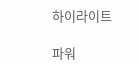하이라이트

파워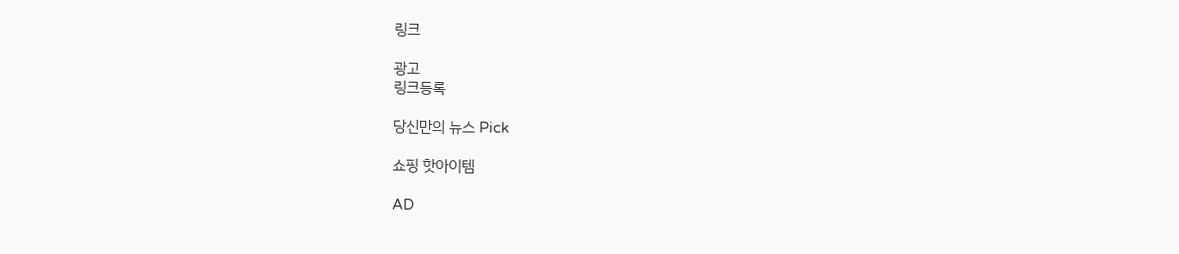링크

광고
링크등록

당신만의 뉴스 Pick

쇼핑 핫아이템

AD